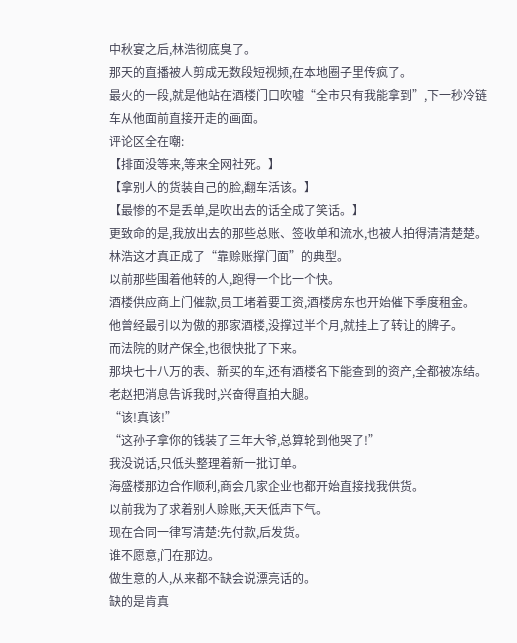中秋宴之后,林浩彻底臭了。
那天的直播被人剪成无数段短视频,在本地圈子里传疯了。
最火的一段,就是他站在酒楼门口吹嘘“全市只有我能拿到”,下一秒冷链车从他面前直接开走的画面。
评论区全在嘲:
【排面没等来,等来全网社死。】
【拿别人的货装自己的脸,翻车活该。】
【最惨的不是丢单,是吹出去的话全成了笑话。】
更致命的是,我放出去的那些总账、签收单和流水,也被人拍得清清楚楚。
林浩这才真正成了“靠赊账撑门面”的典型。
以前那些围着他转的人,跑得一个比一个快。
酒楼供应商上门催款,员工堵着要工资,酒楼房东也开始催下季度租金。
他曾经最引以为傲的那家酒楼,没撑过半个月,就挂上了转让的牌子。
而法院的财产保全,也很快批了下来。
那块七十八万的表、新买的车,还有酒楼名下能查到的资产,全都被冻结。
老赵把消息告诉我时,兴奋得直拍大腿。
“该!真该!”
“这孙子拿你的钱装了三年大爷,总算轮到他哭了!”
我没说话,只低头整理着新一批订单。
海盛楼那边合作顺利,商会几家企业也都开始直接找我供货。
以前我为了求着别人赊账,天天低声下气。
现在合同一律写清楚:先付款,后发货。
谁不愿意,门在那边。
做生意的人,从来都不缺会说漂亮话的。
缺的是肯真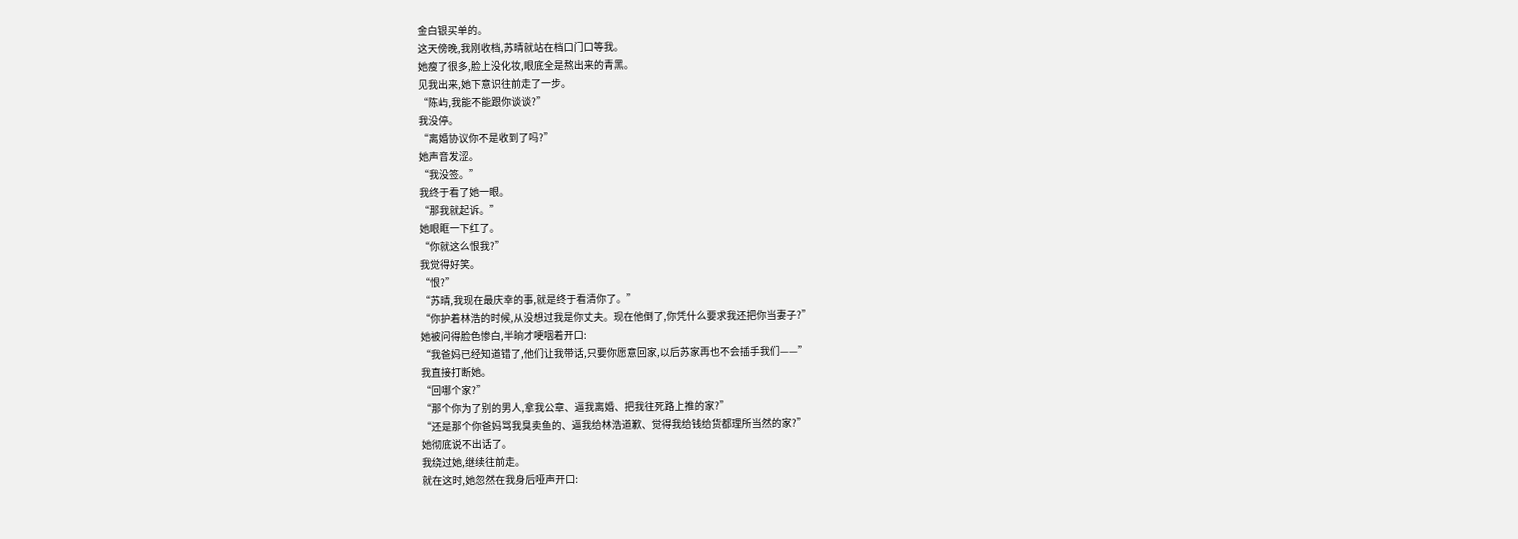金白银买单的。
这天傍晚,我刚收档,苏晴就站在档口门口等我。
她瘦了很多,脸上没化妆,眼底全是熬出来的青黑。
见我出来,她下意识往前走了一步。
“陈屿,我能不能跟你谈谈?”
我没停。
“离婚协议你不是收到了吗?”
她声音发涩。
“我没签。”
我终于看了她一眼。
“那我就起诉。”
她眼眶一下红了。
“你就这么恨我?”
我觉得好笑。
“恨?”
“苏晴,我现在最庆幸的事,就是终于看清你了。”
“你护着林浩的时候,从没想过我是你丈夫。现在他倒了,你凭什么要求我还把你当妻子?”
她被问得脸色惨白,半晌才哽咽着开口:
“我爸妈已经知道错了,他们让我带话,只要你愿意回家,以后苏家再也不会插手我们——”
我直接打断她。
“回哪个家?”
“那个你为了别的男人,拿我公章、逼我离婚、把我往死路上推的家?”
“还是那个你爸妈骂我臭卖鱼的、逼我给林浩道歉、觉得我给钱给货都理所当然的家?”
她彻底说不出话了。
我绕过她,继续往前走。
就在这时,她忽然在我身后哑声开口: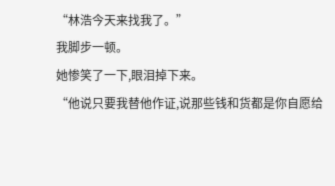“林浩今天来找我了。”
我脚步一顿。
她惨笑了一下,眼泪掉下来。
“他说只要我替他作证,说那些钱和货都是你自愿给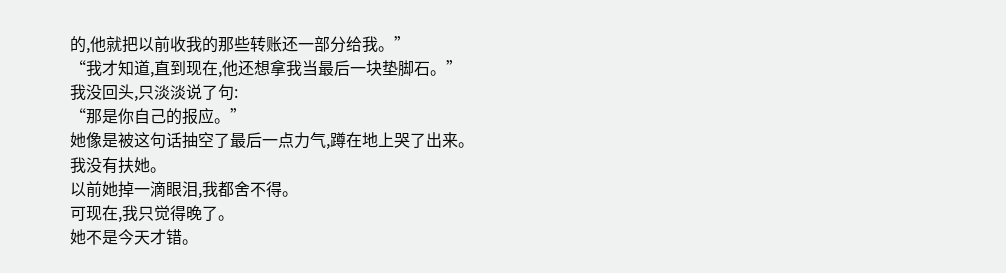的,他就把以前收我的那些转账还一部分给我。”
“我才知道,直到现在,他还想拿我当最后一块垫脚石。”
我没回头,只淡淡说了句:
“那是你自己的报应。”
她像是被这句话抽空了最后一点力气,蹲在地上哭了出来。
我没有扶她。
以前她掉一滴眼泪,我都舍不得。
可现在,我只觉得晚了。
她不是今天才错。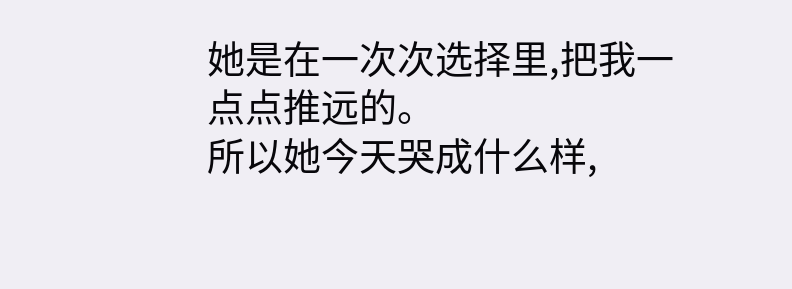她是在一次次选择里,把我一点点推远的。
所以她今天哭成什么样,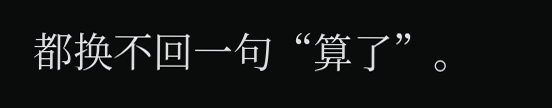都换不回一句“算了”。